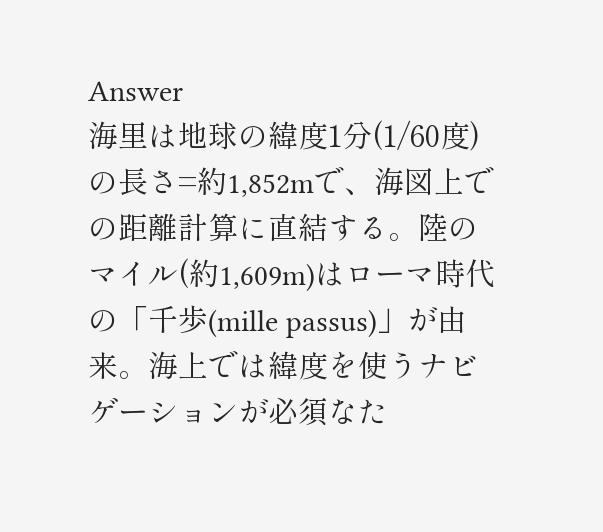Answer
海里は地球の緯度1分(1/60度)の長さ=約1,852mで、海図上での距離計算に直結する。陸のマイル(約1,609m)はローマ時代の「千歩(mille passus)」が由来。海上では緯度を使うナビゲーションが必須なた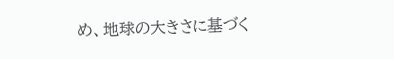め、地球の大きさに基づく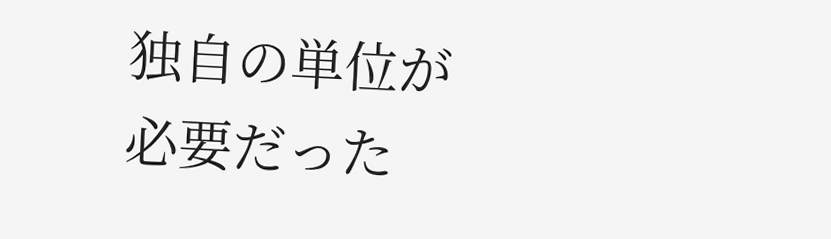独自の単位が必要だった